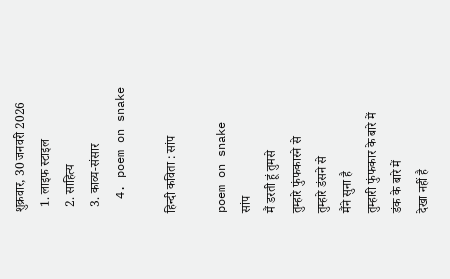शुक्रवार, 30 जनवरी 2026
  1. लाइफ स्‍टाइल
  2. साहित्य
  3. काव्य-संसार
  4. poem on snake

हिन्दी कविता : सांप

poem on snake
सांप
मैं डरती हूं तुमसे
तुम्हारे फुंफकारने से
तुम्हारे डंसने से
मैंने सुना है
तुम्हारी फुंफकार के बारे में
डंक के बारे में
देखा नहीं है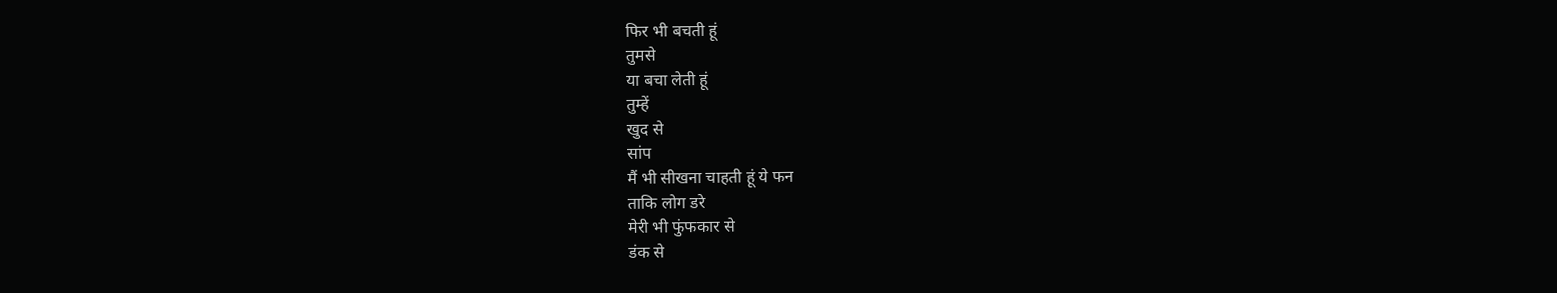फिर भी बचती हूं
तुमसे
या बचा लेती हूं
तुम्हें
खुद से
सांप
मैं भी सीखना चाहती हूं ये फन
ताकि लोग डरे
मेरी भी फुंफकार से
डंक से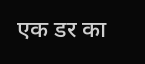एक डर का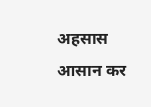अहसास
आसान कर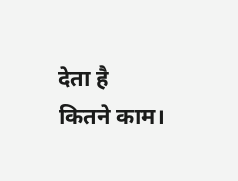देता है
कितने काम।